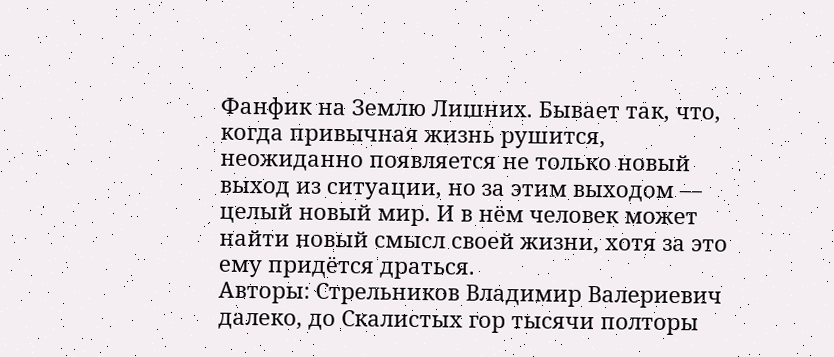Фанфик на Землю Лишних. Бывает так, что, когда привычная жизнь рушится, неожиданно появляется не только новый выход из ситуации, но за этим выходом — целый новый мир. И в нём человек может найти новый смысл своей жизни, хотя за это ему придётся драться.
Авторы: Стрельников Владимир Валериевич
далеко, до Скалистых гор тысячи полторы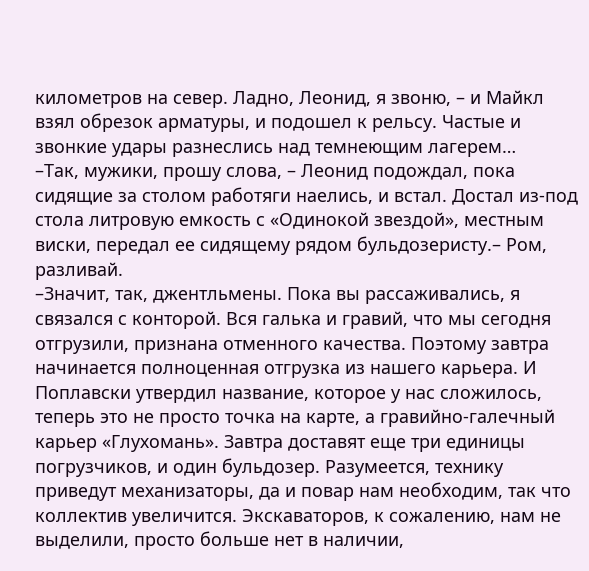километров на север. Ладно, Леонид, я звоню, – и Майкл взял обрезок арматуры, и подошел к рельсу. Частые и звонкие удары разнеслись над темнеющим лагерем…
–Так, мужики, прошу слова, – Леонид подождал, пока сидящие за столом работяги наелись, и встал. Достал из-под стола литровую емкость с «Одинокой звездой», местным виски, передал ее сидящему рядом бульдозеристу.– Ром, разливай.
–Значит, так, джентльмены. Пока вы рассаживались, я связался с конторой. Вся галька и гравий, что мы сегодня отгрузили, признана отменного качества. Поэтому завтра начинается полноценная отгрузка из нашего карьера. И Поплавски утвердил название, которое у нас сложилось, теперь это не просто точка на карте, а гравийно-галечный карьер «Глухомань». Завтра доставят еще три единицы погрузчиков, и один бульдозер. Разумеется, технику приведут механизаторы, да и повар нам необходим, так что коллектив увеличится. Экскаваторов, к сожалению, нам не выделили, просто больше нет в наличии,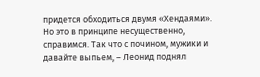придется обходиться двумя «Хендаями». Но это в принципе несущественно, справимся. Так что с почином, мужики и давайте выпьем, – Леонид поднял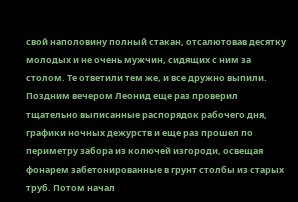свой наполовину полный стакан, отсалютовав десятку молодых и не очень мужчин, сидящих с ним за столом. Те ответили тем же, и все дружно выпили.
Поздним вечером Леонид еще раз проверил тщательно выписанные распорядок рабочего дня, графики ночных дежурств и еще раз прошел по периметру забора из колючей изгороди, освещая фонарем забетонированные в грунт столбы из старых труб. Потом начал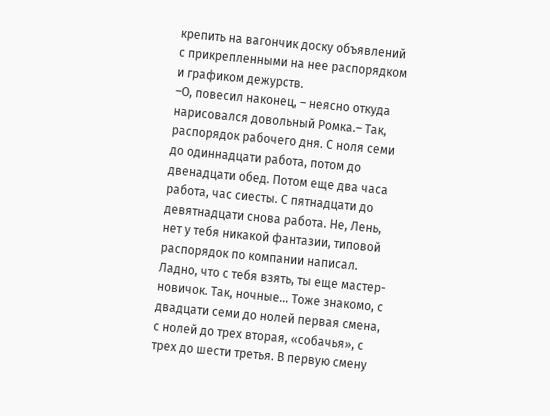крепить на вагончик доску объявлений с прикрепленными на нее распорядком и графиком дежурств.
–О, повесил наконец, – неясно откуда нарисовался довольный Ромка.– Так, распорядок рабочего дня. С ноля семи до одиннадцати работа, потом до двенадцати обед. Потом еще два часа работа, час сиесты. С пятнадцати до девятнадцати снова работа. Не, Лень, нет у тебя никакой фантазии, типовой распорядок по компании написал. Ладно, что с тебя взять, ты еще мастер-новичок. Так, ночные… Тоже знакомо, с двадцати семи до нолей первая смена, с нолей до трех вторая, «собачья», с трех до шести третья. В первую смену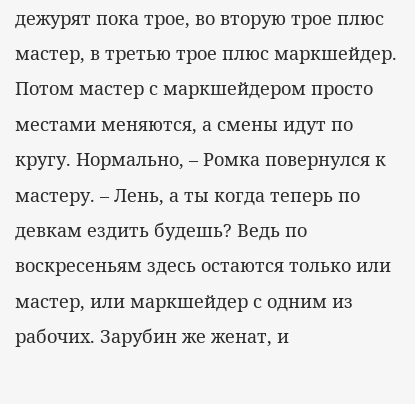дежурят пока трое, во вторую трое плюс мастер, в третью трое плюс маркшейдер. Потом мастер с маркшейдером просто местами меняются, а смены идут по кругу. Нормально, – Ромка повернулся к мастеру. – Лень, а ты когда теперь по девкам ездить будешь? Ведь по воскресеньям здесь остаются только или мастер, или маркшейдер с одним из рабочих. Зарубин же женат, и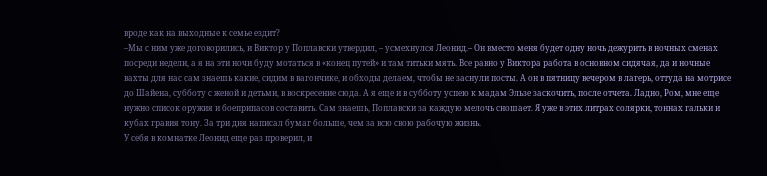вроде как на выходные к семье ездит?
–Мы с ним уже договорились, и Виктор у Поплавски утвердил, – усмехнулся Леонид.– Он вместо меня будет одну ночь дежурить в ночных сменах посреди недели, а я на эти ночи буду мотаться в «конец путей» и там титьки мять. Все равно у Виктора работа в основном сидячая, да и ночные вахты для нас сам знаешь какие, сидим в вагончике, и обходы делаем, чтобы не заснули посты. А он в пятницу вечером в лагерь, оттуда на мотрисе до Шайена, субботу с женой и детьми, в воскресение сюда. А я еще и в субботу успею к мадам Эльзе заскочить, после отчета. Ладно, Ром, мне еще нужно список оружия и боеприпасов составить. Сам знаешь, Поплавски за каждую мелочь сношает. Я уже в этих литрах солярки, тоннах гальки и кубах гравия тону. За три дня написал бумаг больше, чем за всю свою рабочую жизнь.
У себя в комнатке Леонид еще раз проверил, и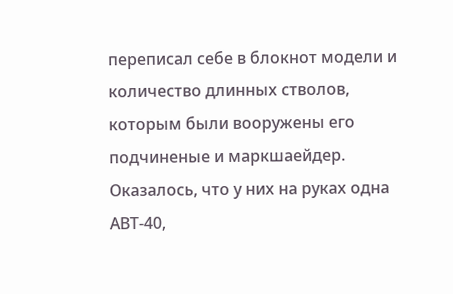переписал себе в блокнот модели и количество длинных стволов, которым были вооружены его подчиненые и маркшаейдер. Оказалось, что у них на руках одна АВТ-40,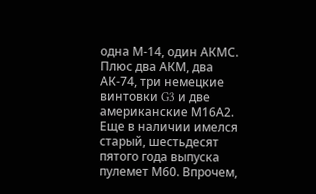одна М-14, один АКМС. Плюс два АКМ, два АК-74, три немецкие винтовки G3 и две американские М16А2. Еще в наличии имелся старый, шестьдесят пятого года выпуска пулемет М60. Впрочем,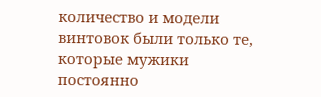количество и модели винтовок были только те, которые мужики постоянно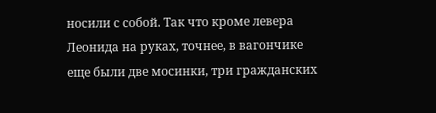носили с собой. Так что кроме левера Леонида на руках, точнее, в вагончике еще были две мосинки, три гражданских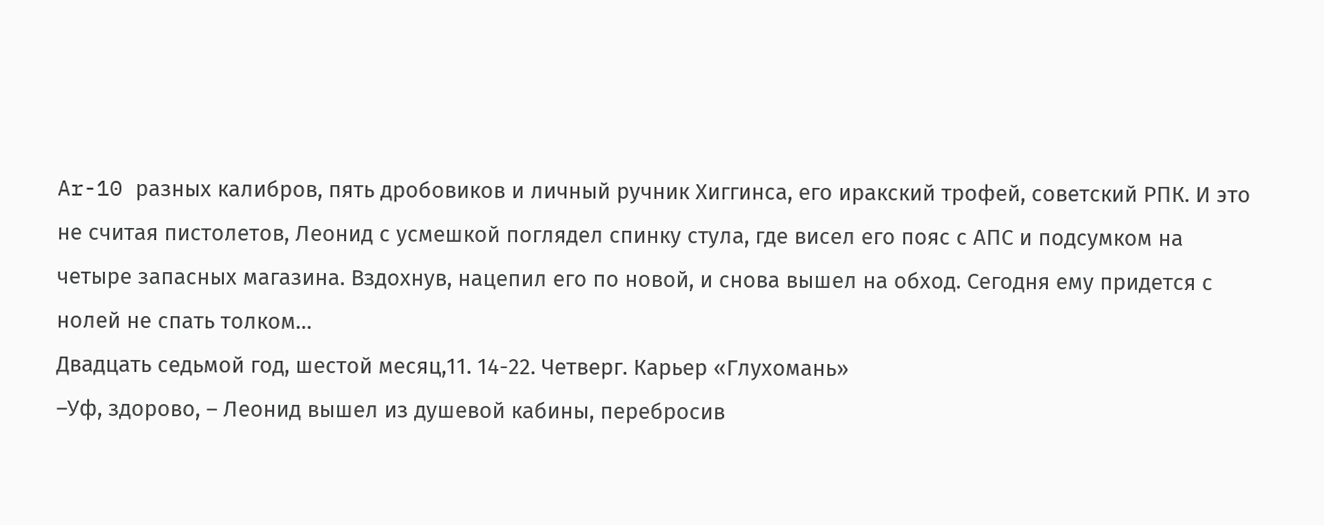Ar-10 разных калибров, пять дробовиков и личный ручник Хиггинса, его иракский трофей, советский РПК. И это не считая пистолетов, Леонид с усмешкой поглядел спинку стула, где висел его пояс с АПС и подсумком на четыре запасных магазина. Вздохнув, нацепил его по новой, и снова вышел на обход. Сегодня ему придется с нолей не спать толком…
Двадцать седьмой год, шестой месяц,11. 14-22. Четверг. Карьер «Глухомань»
–Уф, здорово, – Леонид вышел из душевой кабины, перебросив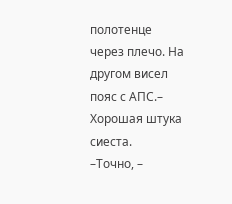полотенце через плечо. На другом висел пояс с АПС.– Хорошая штука сиеста.
–Точно, –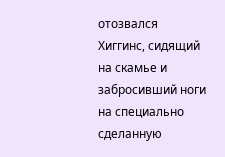отозвался Хиггинс, сидящий на скамье и забросивший ноги на специально сделанную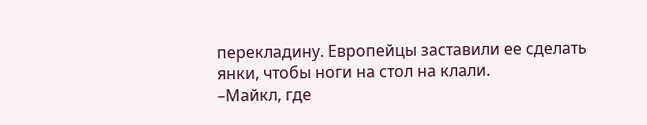перекладину. Европейцы заставили ее сделать янки, чтобы ноги на стол на клали.
–Майкл, где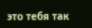это тебя так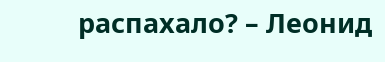распахало? – Леонид